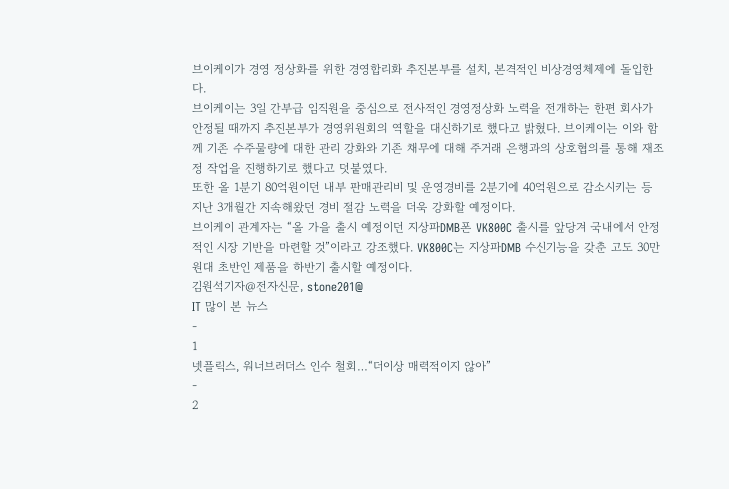브이케이가 경영 정상화를 위한 경영합리화 추진본부를 설치, 본격적인 비상경영체제에 돌입한다.
브이케이는 3일 간부급 임직원을 중심으로 전사적인 경영정상화 노력을 전개하는 한편 회사가 안정될 때까지 추진본부가 경영위원회의 역할을 대신하기로 했다고 밝혔다. 브이케이는 이와 함께 기존 수주물량에 대한 관리 강화와 기존 채무에 대해 주거래 은행과의 상호협의를 통해 재조정 작업을 진행하기로 했다고 덧붙였다.
또한 올 1분기 80억원이던 내부 판매관리비 및 운영경비를 2분기에 40억원으로 감소시키는 등 지난 3개월간 지속해왔던 경비 절감 노력을 더욱 강화할 예정이다.
브이케이 관계자는 “올 가을 출시 예정이던 지상파DMB폰 VK800C 출시를 앞당겨 국내에서 안정적인 시장 기반을 마련할 것”이라고 강조했다. VK800C는 지상파DMB 수신기능을 갖춘 고도 30만원대 초반인 제품을 하반기 출시할 예정이다.
김원석기자@전자신문, stone201@
IT 많이 본 뉴스
-
1
넷플릭스, 워너브러더스 인수 철회…“더이상 매력적이지 않아”
-
2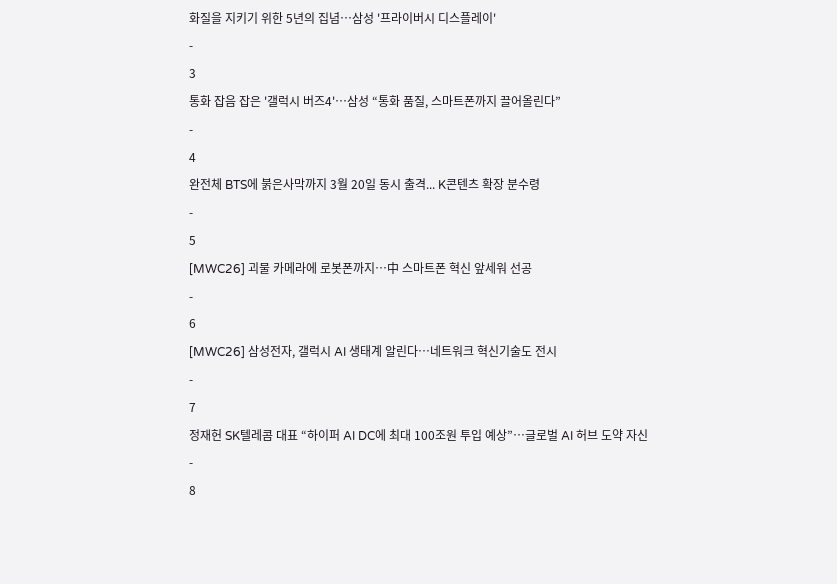화질을 지키기 위한 5년의 집념…삼성 '프라이버시 디스플레이'
-
3
통화 잡음 잡은 '갤럭시 버즈4'…삼성 “통화 품질, 스마트폰까지 끌어올린다”
-
4
완전체 BTS에 붉은사막까지 3월 20일 동시 출격... K콘텐츠 확장 분수령
-
5
[MWC26] 괴물 카메라에 로봇폰까지…中 스마트폰 혁신 앞세워 선공
-
6
[MWC26] 삼성전자, 갤럭시 AI 생태계 알린다…네트워크 혁신기술도 전시
-
7
정재헌 SK텔레콤 대표 “하이퍼 AI DC에 최대 100조원 투입 예상”…글로벌 AI 허브 도약 자신
-
8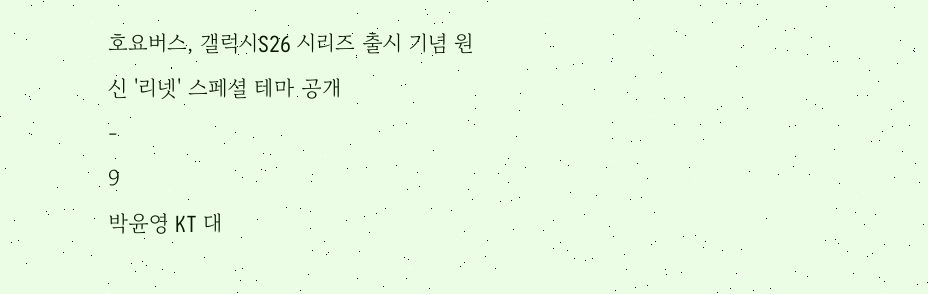호요버스, 갤럭시S26 시리즈 출시 기념 원신 '리넷' 스페셜 테마 공개
-
9
박윤영 KT 대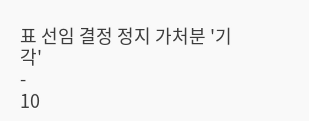표 선임 결정 정지 가처분 '기각'
-
10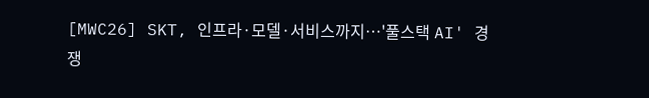[MWC26] SKT, 인프라·모델·서비스까지…'풀스택 AI' 경쟁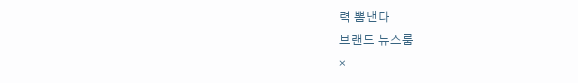력 뽐낸다
브랜드 뉴스룸
×